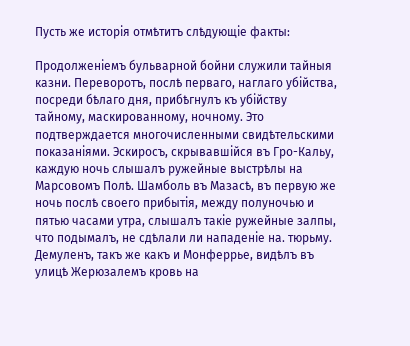Пусть же исторія отмѣтитъ слѣдующіе факты:

Продолженіемъ бульварной бойни служили тайныя казни. Переворотъ, послѣ перваго, наглаго убійства, посреди бѣлаго дня, прибѣгнулъ къ убійству тайному, маскированному, ночному. Это подтверждается многочисленными свидѣтельскими показаніями. Эскиросъ, скрывавшійся въ Гро-Кальу, каждую ночь слышалъ ружейные выстрѣлы на Марсовомъ Полѣ. Шамболь въ Мазасѣ, въ первую же ночь послѣ своего прибытія, между полуночью и пятью часами утра, слышалъ такіе ружейные залпы, что подымалъ, не сдѣлали ли нападеніе на. тюрьму. Демуленъ, такъ же какъ и Монферрье, видѣлъ въ улицѣ Жерюзалемъ кровь на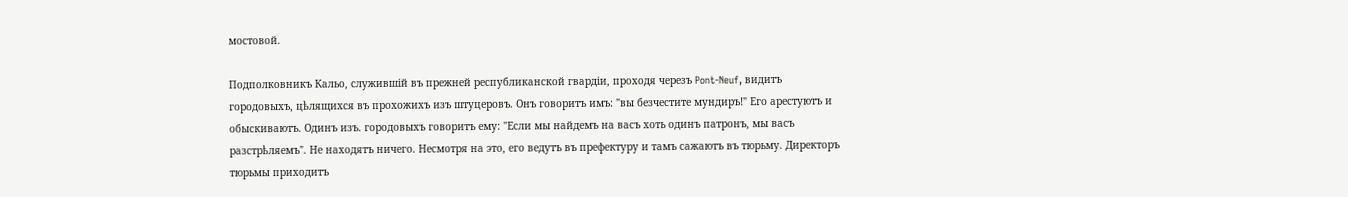мостовой.

Подполковникъ Кальо, служившій въ прежней республиканской гвардіи, проходя черезъ Pont-Neuf, видитъ городовыхъ, цѣлящихся въ прохожихъ изъ штуцеровъ. Онъ говоритъ имъ: "вы безчестите мундиръ!" Его арестуютъ и обыскиваютъ. Одинъ изъ. городовыхъ говоритъ ему: "Если мы найдемъ на васъ хоть одинъ патронъ, мы васъ разстрѣляемъ". Не находятъ ничего. Несмотря на это, его ведутъ въ префектуру и тамъ сажаютъ въ тюрьму. Директоръ тюрьмы приходитъ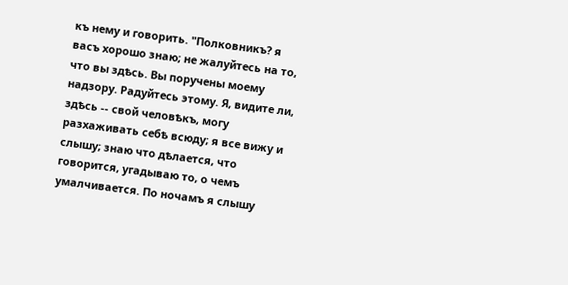къ нему и говорить. "Полковникъ? я васъ хорошо знаю; не жалуйтесь на то, что вы здѣсь. Вы поручены моему надзору. Радуйтесь этому. Я, видите ли, здѣсь -- свой человѣкъ, могу разхаживать себѣ всюду; я все вижу и слышу; знаю что дѣлается, что говорится, угадываю то, о чемъ умалчивается. По ночамъ я слышу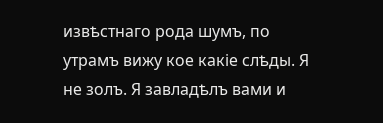извѣстнаго рода шумъ, по утрамъ вижу кое какіе слѣды. Я не золъ. Я завладѣлъ вами и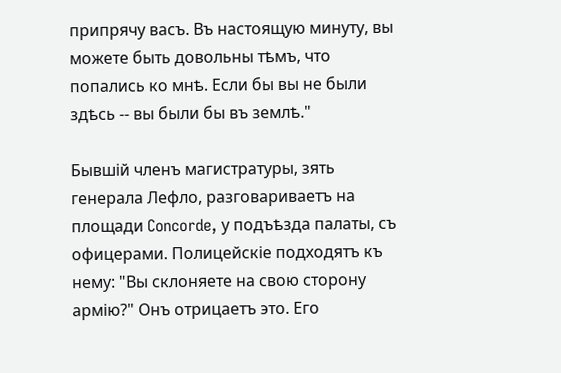припрячу васъ. Въ настоящую минуту, вы можете быть довольны тѣмъ, что попались ко мнѣ. Если бы вы не были здѣсь -- вы были бы въ землѣ."

Бывшій членъ магистратуры, зять генерала Лефло, разговариваетъ на площади Concorde, у подъѣзда палаты, съ офицерами. Полицейскіе подходятъ къ нему: "Вы склоняете на свою сторону армію?" Онъ отрицаетъ это. Его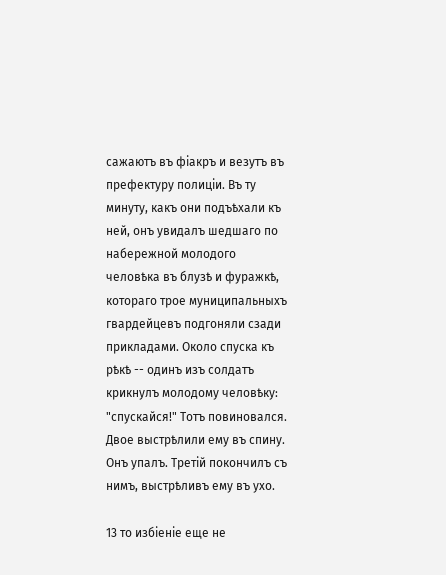сажаютъ въ фіакръ и везутъ въ префектуру полиціи. Въ ту минуту, какъ они подъѣхали къ ней, онъ увидалъ шедшаго по набережной молодого человѣка въ блузѣ и фуражкѣ, котораго трое муниципальныхъ гвардейцевъ подгоняли сзади прикладами. Около спуска къ рѣкѣ -- одинъ изъ солдатъ крикнулъ молодому человѣку: "спускайся!" Тотъ повиновался. Двое выстрѣлили ему въ спину. Онъ упалъ. Третій покончилъ съ нимъ, выстрѣливъ ему въ ухо.

13 то избіеніе еще не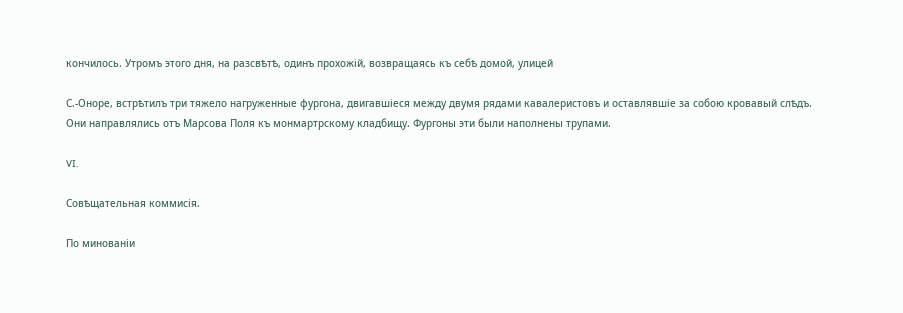кончилось. Утромъ этого дня, на разсвѣтѣ, одинъ прохожій, возвращаясь къ себѣ домой, улицей

С.-Оноре, встрѣтилъ три тяжело нагруженные фургона, двигавшіеся между двумя рядами кавалеристовъ и оставлявшіе за собою кровавый слѣдъ. Они направлялись отъ Марсова Поля къ монмартрскому кладбищу. Фургоны эти были наполнены трупами.

VI.

Совѣщательная коммисія.

По минованіи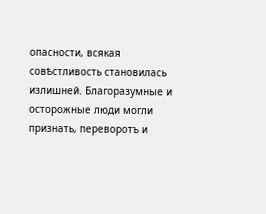опасности, всякая совѣстливость становилась излишней. Благоразумные и осторожные люди могли признать, переворотъ и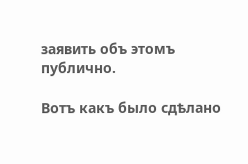заявить объ этомъ публично.

Вотъ какъ было сдѣлано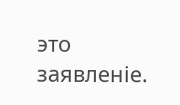это заявленіе.